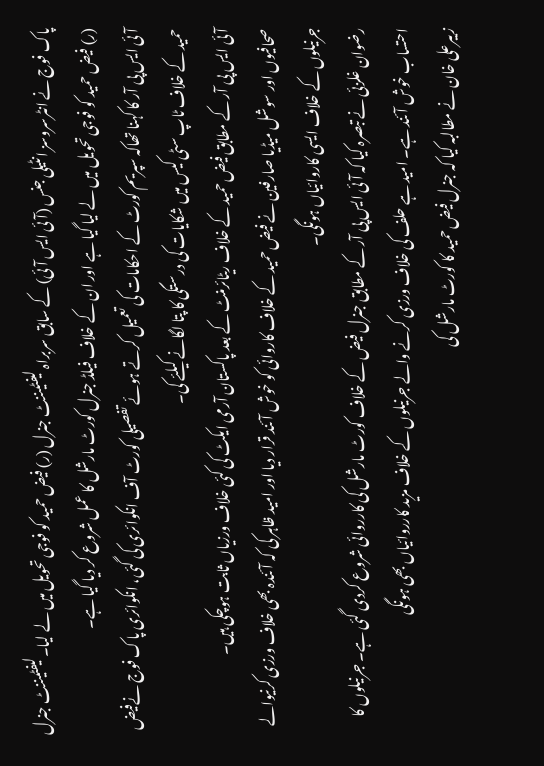پاک فوج نے انٹرسروسز انٹیلی جنس (آئی ایس آئی) کے سابق سربراہ لیفٹیننٹ جنرل (ر) فیض حمید کو فوجی تحویل میں لے لیا۔لیفٹیننٹ جنرل (ر) فیض حمید کو فوجی تحویل میں لے لیا گیا ہے اور ان کے خلاف فیلڈ جنرل کورٹ مارشل کا عمل شروع کر دیا گیا ہے۔
آئی ایس پی آر کا کہنا تھاکہ سپریم کورٹ کے احکامات کی تعمیل کرتے ہوئے تفصیلی کورٹ آف انکوائری کی گئی، انکوائری پاک فوج نےفیض حمید کے خلاف ٹاپ سٹی کیس میں شکایات کی درستگی کا پتا لگانے کیلئے کی۔
آئی ایس پی آر کے مطابق فیض حمید کے خلاف ریٹائرمنٹ کے بعد پاکستان آرمی ایکٹ کی کئی خلاف ورزیاں ثابت ہوچکی ہیں۔
صحافیوں اور سوشل میڈیا صارفین نے فیض حمید کے خلاف کاروائی کو خوش آئند قرار دیا اور امید ظاہر کی کہ آئندہ بھی خلاف ورزی کرنیوالے جرنیلوں کے خلاف ایسی کاروائیاں ہونگی۔
رضوان غلزئی نے تبصرہ کیا کہ آئی ایس پی آر کے مطابق جنرل فیض کے خلاف کورٹ مارشل کی کارروائی شروع کردی گئی ہے۔ جرنیلوں کا احتساب خوش آئند ہے۔ امید ہے حلف کی خلاف ورزی کرنے والے جرنیلوں کے خلاف مزید کارروائیاں بھی ہونگی
زبیرعلی خان نے مطالبہ کیا کہ جنرل فیض حمید کا کورٹ مارشل کی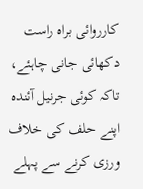کارروائی براہ راست دکھائی جانی چاہئے، تاکہ کوئی جرنیل آئندہ اپنے حلف کی خلاف ورزی کرنے سے پہلے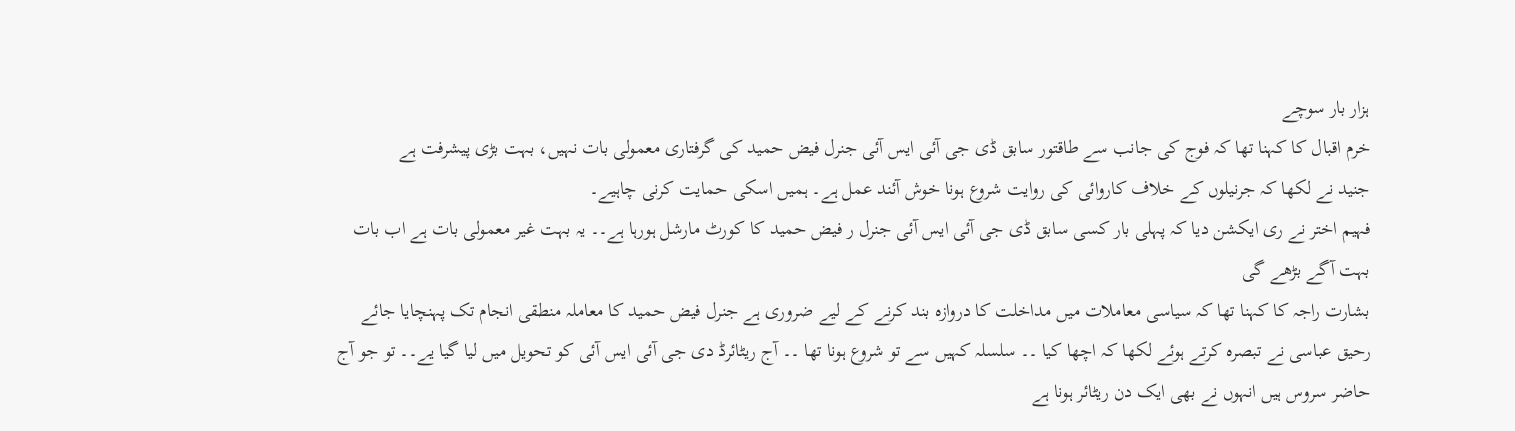ہزار بار سوچے
خرم اقبال کا کہنا تھا کہ فوج کی جانب سے طاقتور سابق ڈی جی آئی ایس آئی جنرل فیض حمید کی گرفتاری معمولی بات نہیں، بہت بڑی پیشرفت ہے
جنید نے لکھا کہ جرنیلوں کے خلاف کاروائی کی روایت شروع ہونا خوش آئند عمل ہے۔ ہمیں اسکی حمایت کرنی چاہیے۔
فہیم اختر نے ری ایکشن دیا کہ پہلی بار کسی سابق ڈی جی آئی ایس آئی جنرل ر فیض حمید کا کورٹ مارشل ہورہا ہے۔۔ یہ بہت غیر معمولی بات ہے اب بات بہت آگے بڑھے گی
بشارت راجہ کا کہنا تھا کہ سیاسی معاملات میں مداخلت کا دروازہ بند کرنے کے لیے ضروری ہے جنرل فیض حمید کا معاملہ منطقی انجام تک پہنچایا جائے
رحیق عباسی نے تبصرہ کرتے ہوئے لکھا کہ اچھا کیا ۔۔ سلسلہ کہیں سے تو شروع ہونا تھا ۔۔ آج ریٹائرڈ دی جی آئی ایس آئی کو تحویل میں لیا گیا یے۔۔ تو جو آج حاضر سروس ہیں انہوں نے بھی ایک دن ریٹائر ہونا ہے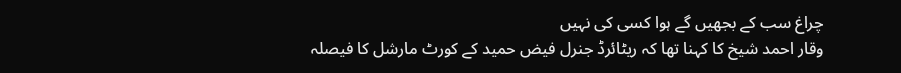چراغ سب کے بجھیں گے ہوا کسی کی نہیں
وقار احمد شیخ کا کہنا تھا کہ ریٹائرڈ جنرل فیض حمید کے کورٹ مارشل کا فیصلہ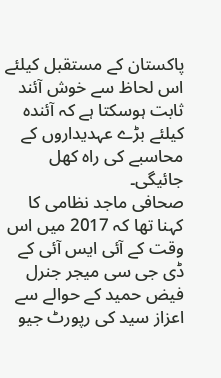پاکستان کے مستقبل کیلئے اس لحاظ سے خوش آئند ثابت ہوسکتا ہے کہ آئندہ کیلئے بڑے عہدیداروں کے محاسبے کی راہ کھل جائیگی۔
صحافی ماجد نظامی کا کہنا تھا کہ 2017 میں اس وقت کے آئی ایس آئی کے ڈی جی سی میجر جنرل فیض حمید کے حوالے سے اعزاز سید کی رپورٹ جیو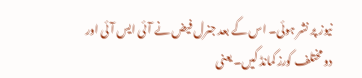نیوز پر نشر ہوئی۔ اس کے بعد جنرل فیض نے آئی ایس آئی اور دو مختلف کورز کمانڈ کیں۔ یعنی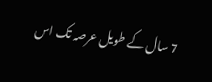7 سال کے طویل عرصہ تک اس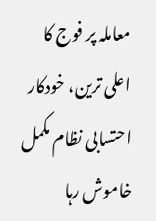معاملہ پر فوج کا اعلی ترین، خودکار احتسابی نظام مکمل خاموش رہا